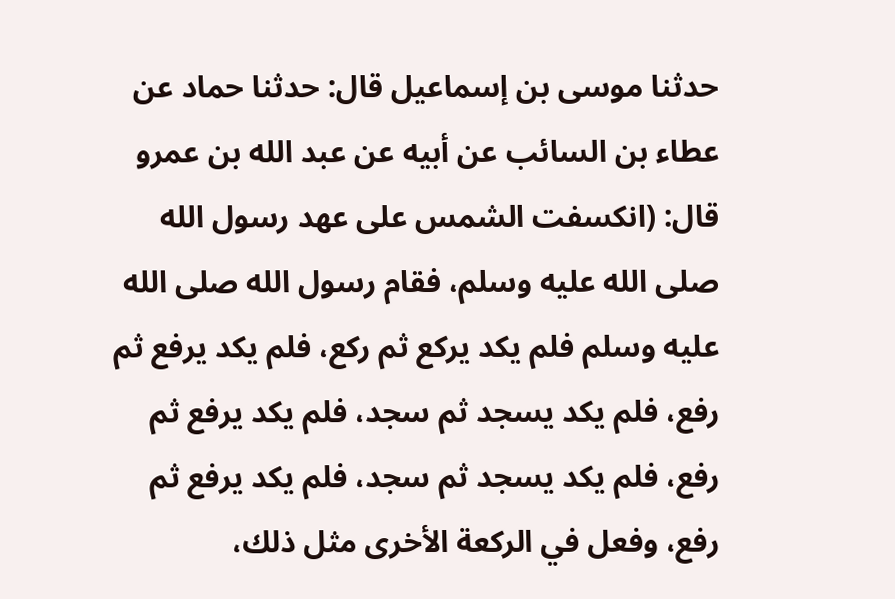حدثنا موسى بن إسماعيل قال: حدثنا حماد عن عطاء بن السائب عن أبيه عن عبد الله بن عمرو قال: (انكسفت الشمس على عهد رسول الله صلى الله عليه وسلم، فقام رسول الله صلى الله عليه وسلم فلم يكد يركع ثم ركع، فلم يكد يرفع ثم رفع، فلم يكد يسجد ثم سجد، فلم يكد يرفع ثم رفع، فلم يكد يسجد ثم سجد، فلم يكد يرفع ثم رفع، وفعل في الركعة الأخرى مثل ذلك،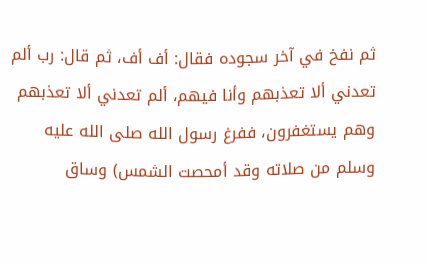ثم نفخ في آخر سجوده فقال: أف أف، ثم قال: رب ألم تعدني ألا تعذبهم وأنا فيهم، ألم تعدني ألا تعذبهم وهم يستغفرون، ففرغ رسول الله صلى الله عليه وسلم من صلاته وقد أمحصت الشمس) وساق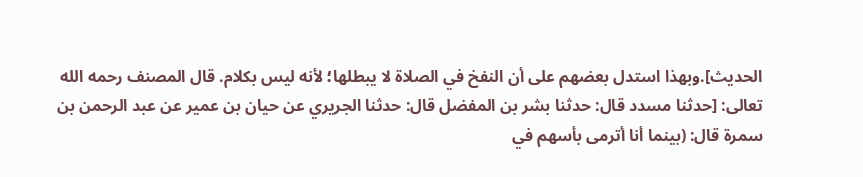الحديث].وبهذا استدل بعضهم على أن النفخ في الصلاة لا يبطلها؛ لأنه ليس بكلام. قال المصنف رحمه الله تعالى: [حدثنا مسدد قال: حدثنا بشر بن المفضل قال: حدثنا الجريري عن حيان بن عمير عن عبد الرحمن بن سمرة قال: (بينما أنا أترمى بأسهم في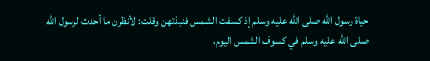حياة رسول الله صلى الله عليه وسلم إذ كسفت الشمس فنبذتهن وقلت: لأنظرن ما أحدث لرسول الله صلى الله عليه وسلم في كسوف الشمس اليوم،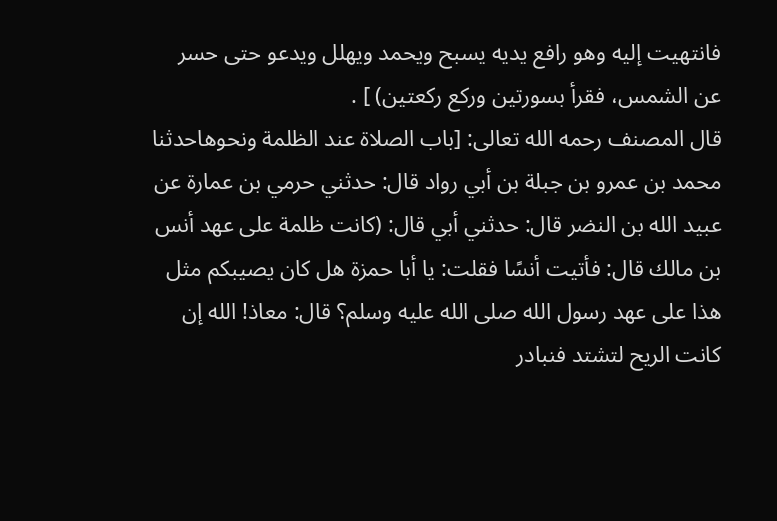فانتهيت إليه وهو رافع يديه يسبح ويحمد ويهلل ويدعو حتى حسر عن الشمس، فقرأ بسورتين وركع ركعتين) ] .
قال المصنف رحمه الله تعالى: [باب الصلاة عند الظلمة ونحوهاحدثنا محمد بن عمرو بن جبلة بن أبي رواد قال: حدثني حرمي بن عمارة عن عبيد الله بن النضر قال: حدثني أبي قال: (كانت ظلمة على عهد أنس بن مالك قال: فأتيت أنسًا فقلت: يا أبا حمزة هل كان يصيبكم مثل هذا على عهد رسول الله صلى الله عليه وسلم؟ قال: معاذ! الله إن كانت الريح لتشتد فنبادر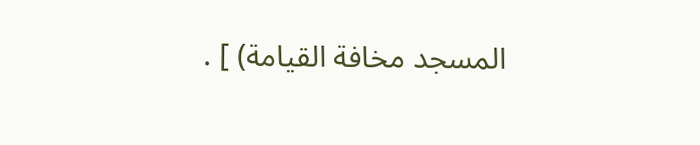المسجد مخافة القيامة) ] .